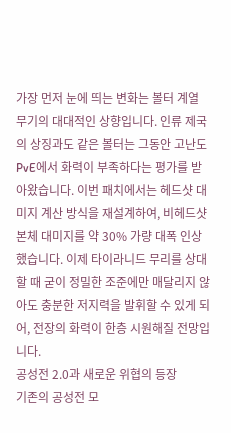가장 먼저 눈에 띄는 변화는 볼터 계열 무기의 대대적인 상향입니다. 인류 제국의 상징과도 같은 볼터는 그동안 고난도 PvE에서 화력이 부족하다는 평가를 받아왔습니다. 이번 패치에서는 헤드샷 대미지 계산 방식을 재설계하여, 비헤드샷 본체 대미지를 약 30% 가량 대폭 인상했습니다. 이제 타이라니드 무리를 상대할 때 굳이 정밀한 조준에만 매달리지 않아도 충분한 저지력을 발휘할 수 있게 되어, 전장의 화력이 한층 시원해질 전망입니다.
공성전 2.0과 새로운 위협의 등장
기존의 공성전 모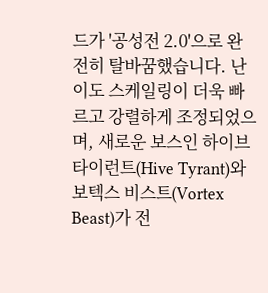드가 '공성전 2.0'으로 완전히 탈바꿈했습니다. 난이도 스케일링이 더욱 빠르고 강렬하게 조정되었으며, 새로운 보스인 하이브 타이런트(Hive Tyrant)와 보텍스 비스트(Vortex Beast)가 전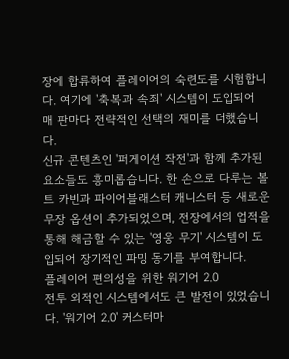장에 합류하여 플레이어의 숙련도를 시험합니다. 여기에 '축복과 속죄' 시스템이 도입되어 매 판마다 전략적인 선택의 재미를 더했습니다.
신규 콘텐츠인 '퍼게이션 작전'과 함께 추가된 요소들도 흥미롭습니다. 한 손으로 다루는 볼트 카빈과 파이어블래스터 캐니스터 등 새로운 무장 옵션이 추가되었으며, 전장에서의 업적을 통해 해금할 수 있는 '영웅 무기' 시스템이 도입되어 장기적인 파밍 동기를 부여합니다.
플레이어 편의성을 위한 워기어 2.0
전투 외적인 시스템에서도 큰 발전이 있었습니다. '워기어 2.0' 커스터마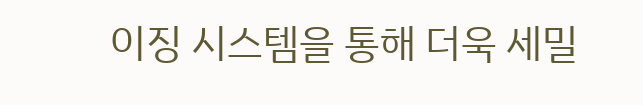이징 시스템을 통해 더욱 세밀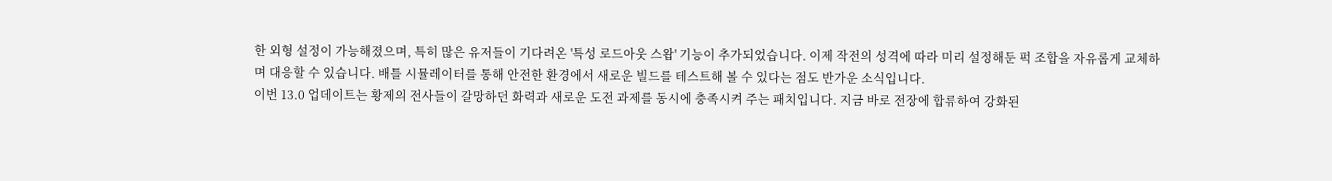한 외형 설정이 가능해졌으며, 특히 많은 유저들이 기다려온 '특성 로드아웃 스왑' 기능이 추가되었습니다. 이제 작전의 성격에 따라 미리 설정해둔 퍽 조합을 자유롭게 교체하며 대응할 수 있습니다. 배틀 시뮬레이터를 통해 안전한 환경에서 새로운 빌드를 테스트해 볼 수 있다는 점도 반가운 소식입니다.
이번 13.0 업데이트는 황제의 전사들이 갈망하던 화력과 새로운 도전 과제를 동시에 충족시켜 주는 패치입니다. 지금 바로 전장에 합류하여 강화된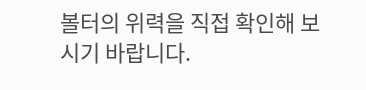볼터의 위력을 직접 확인해 보시기 바랍니다.